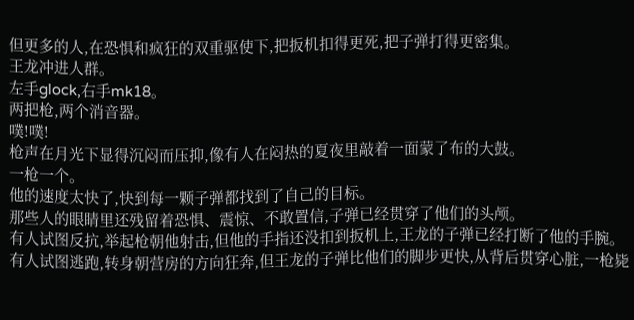但更多的人,在恐惧和疯狂的双重驱使下,把扳机扣得更死,把子弹打得更密集。
王龙冲进人群。
左手glock,右手mk18。
两把枪,两个消音器。
噗!噗!
枪声在月光下显得沉闷而压抑,像有人在闷热的夏夜里敲着一面蒙了布的大鼓。
一枪一个。
他的速度太快了,快到每一颗子弹都找到了自己的目标。
那些人的眼睛里还残留着恐惧、震惊、不敢置信,子弹已经贯穿了他们的头颅。
有人试图反抗,举起枪朝他射击,但他的手指还没扣到扳机上,王龙的子弹已经打断了他的手腕。
有人试图逃跑,转身朝营房的方向狂奔,但王龙的子弹比他们的脚步更快,从背后贯穿心脏,一枪毙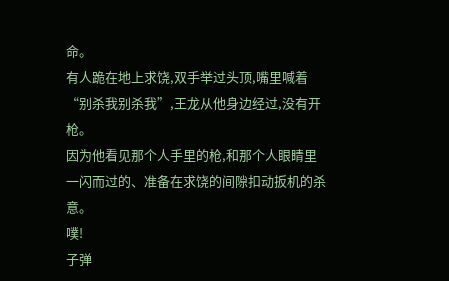命。
有人跪在地上求饶,双手举过头顶,嘴里喊着“别杀我别杀我”,王龙从他身边经过,没有开枪。
因为他看见那个人手里的枪,和那个人眼睛里一闪而过的、准备在求饶的间隙扣动扳机的杀意。
噗!
子弹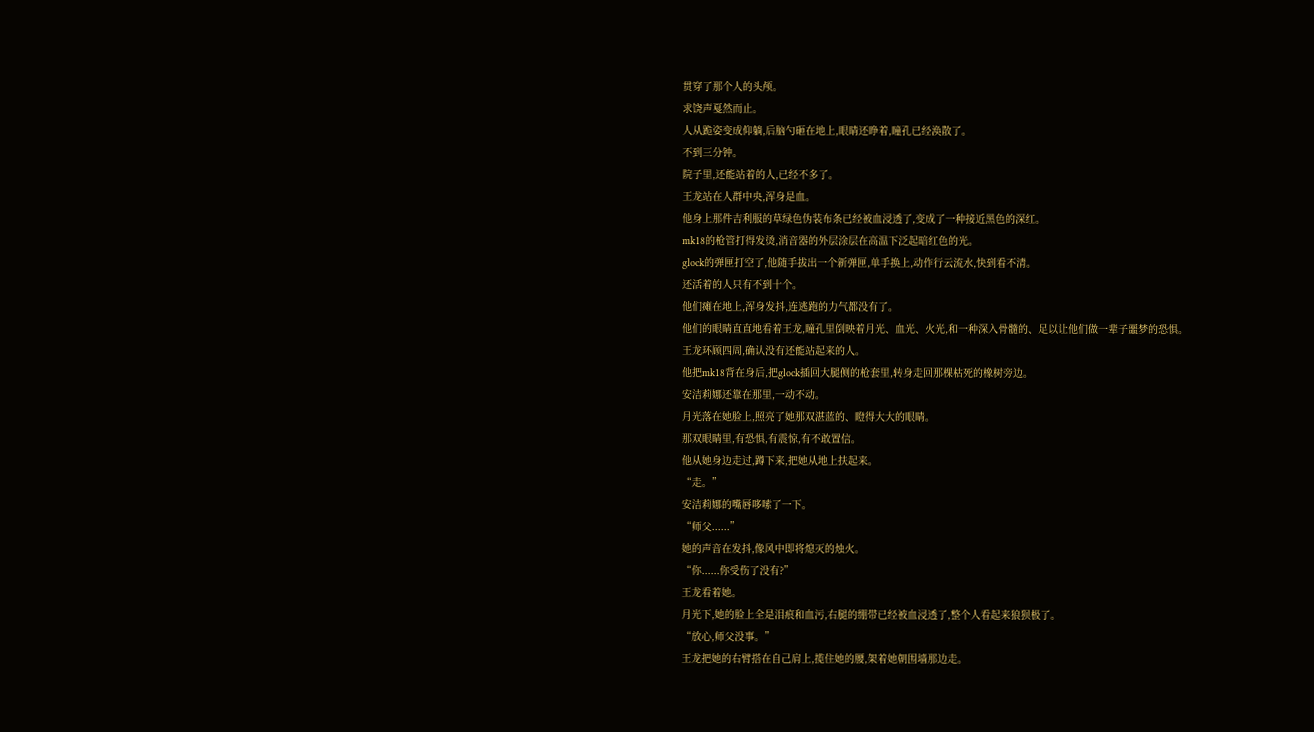贯穿了那个人的头颅。
求饶声戛然而止。
人从跪姿变成仰躺,后脑勺砸在地上,眼睛还睁着,瞳孔已经涣散了。
不到三分钟。
院子里,还能站着的人,已经不多了。
王龙站在人群中央,浑身是血。
他身上那件吉利服的草绿色伪装布条已经被血浸透了,变成了一种接近黑色的深红。
mk18的枪管打得发烫,消音器的外层涂层在高温下泛起暗红色的光。
glock的弹匣打空了,他随手拔出一个新弹匣,单手换上,动作行云流水,快到看不清。
还活着的人只有不到十个。
他们瘫在地上,浑身发抖,连逃跑的力气都没有了。
他们的眼睛直直地看着王龙,瞳孔里倒映着月光、血光、火光,和一种深入骨髓的、足以让他们做一辈子噩梦的恐惧。
王龙环顾四周,确认没有还能站起来的人。
他把mk18背在身后,把glock插回大腿侧的枪套里,转身走回那棵枯死的橡树旁边。
安洁莉娜还靠在那里,一动不动。
月光落在她脸上,照亮了她那双湛蓝的、瞪得大大的眼睛。
那双眼睛里,有恐惧,有震惊,有不敢置信。
他从她身边走过,蹲下来,把她从地上扶起来。
“走。”
安洁莉娜的嘴唇哆嗦了一下。
“师父......”
她的声音在发抖,像风中即将熄灭的烛火。
“你......你受伤了没有?”
王龙看着她。
月光下,她的脸上全是泪痕和血污,右腿的绷带已经被血浸透了,整个人看起来狼狈极了。
“放心,师父没事。”
王龙把她的右臂搭在自己肩上,揽住她的腰,架着她朝围墙那边走。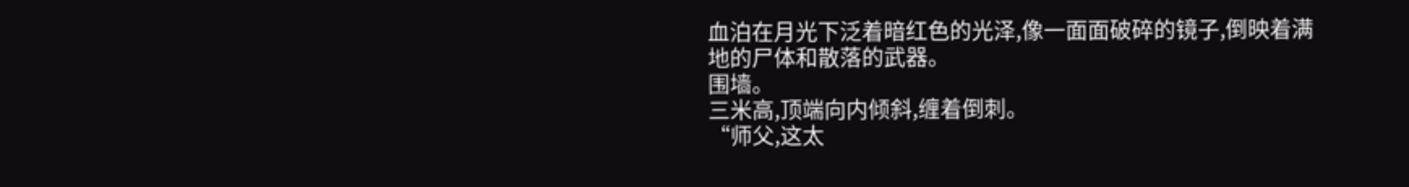血泊在月光下泛着暗红色的光泽,像一面面破碎的镜子,倒映着满地的尸体和散落的武器。
围墙。
三米高,顶端向内倾斜,缠着倒刺。
“师父,这太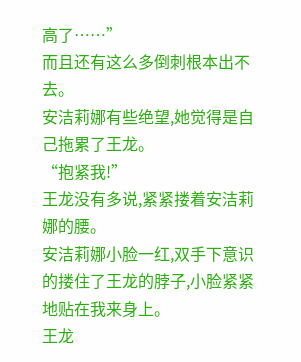高了……”
而且还有这么多倒刺根本出不去。
安洁莉娜有些绝望,她觉得是自己拖累了王龙。
“抱紧我!”
王龙没有多说,紧紧搂着安洁莉娜的腰。
安洁莉娜小脸一红,双手下意识的搂住了王龙的脖子,小脸紧紧地贴在我来身上。
王龙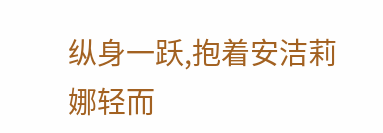纵身一跃,抱着安洁莉娜轻而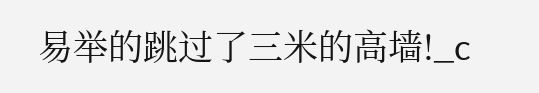易举的跳过了三米的高墙!_c